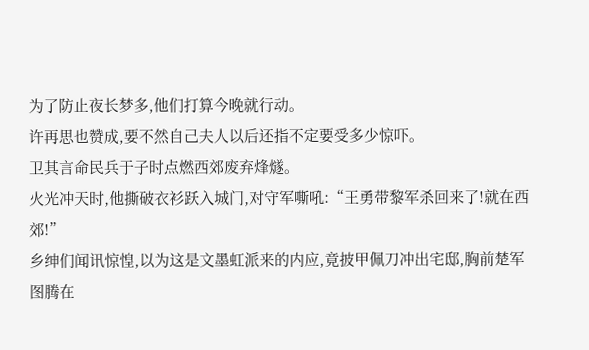为了防止夜长梦多,他们打算今晚就行动。
许再思也赞成,要不然自己夫人以后还指不定要受多少惊吓。
卫其言命民兵于子时点燃西郊废弃烽燧。
火光冲天时,他撕破衣衫跃入城门,对守军嘶吼:“王勇带黎军杀回来了!就在西郊!”
乡绅们闻讯惊惶,以为这是文墨虹派来的内应,竟披甲佩刀冲出宅邸,胸前楚军图腾在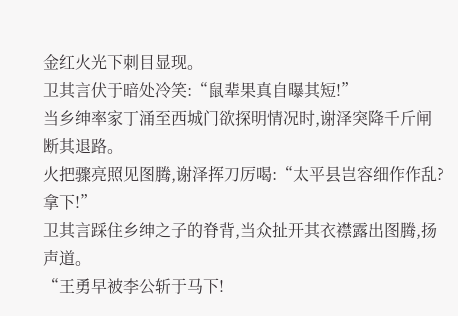金红火光下刺目显现。
卫其言伏于暗处冷笑:“鼠辈果真自曝其短!”
当乡绅率家丁涌至西城门欲探明情况时,谢泽突降千斤闸断其退路。
火把骤亮照见图腾,谢泽挥刀厉喝:“太平县岂容细作作乱?拿下!”
卫其言踩住乡绅之子的脊背,当众扯开其衣襟露出图腾,扬声道。
“王勇早被李公斩于马下!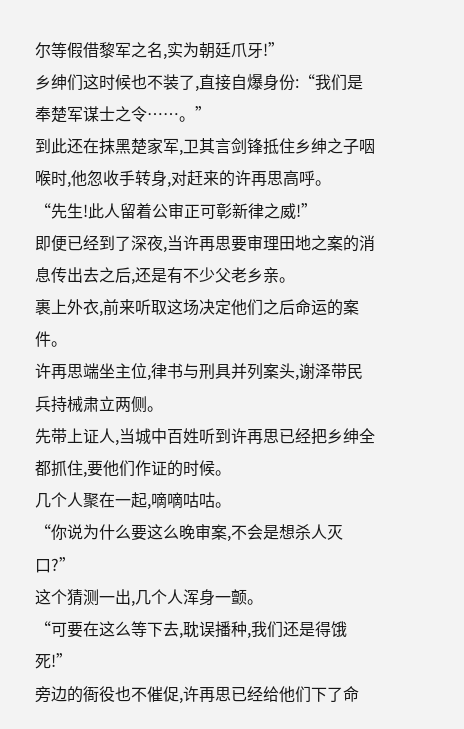尔等假借黎军之名,实为朝廷爪牙!”
乡绅们这时候也不装了,直接自爆身份:“我们是奉楚军谋士之令……。”
到此还在抹黑楚家军,卫其言剑锋抵住乡绅之子咽喉时,他忽收手转身,对赶来的许再思高呼。
“先生!此人留着公审正可彰新律之威!”
即便已经到了深夜,当许再思要审理田地之案的消息传出去之后,还是有不少父老乡亲。
裹上外衣,前来听取这场决定他们之后命运的案件。
许再思端坐主位,律书与刑具并列案头,谢泽带民兵持械肃立两侧。
先带上证人,当城中百姓听到许再思已经把乡绅全都抓住,要他们作证的时候。
几个人聚在一起,嘀嘀咕咕。
“你说为什么要这么晚审案,不会是想杀人灭口?”
这个猜测一出,几个人浑身一颤。
“可要在这么等下去,耽误播种,我们还是得饿死!”
旁边的衙役也不催促,许再思已经给他们下了命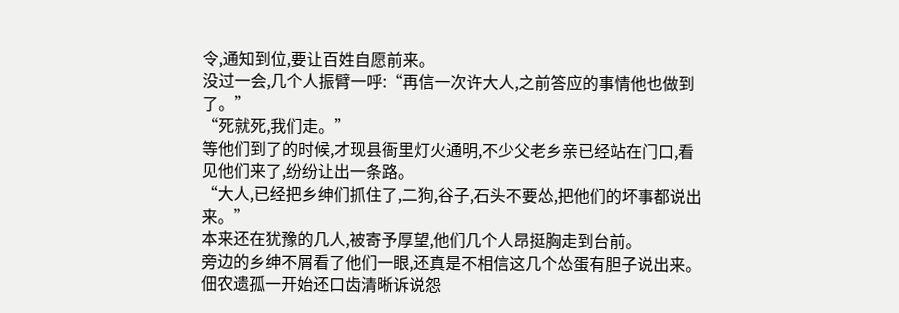令,通知到位,要让百姓自愿前来。
没过一会,几个人振臂一呼:“再信一次许大人,之前答应的事情他也做到了。”
“死就死,我们走。”
等他们到了的时候,才现县衙里灯火通明,不少父老乡亲已经站在门口,看见他们来了,纷纷让出一条路。
“大人,已经把乡绅们抓住了,二狗,谷子,石头不要怂,把他们的坏事都说出来。”
本来还在犹豫的几人,被寄予厚望,他们几个人昂挺胸走到台前。
旁边的乡绅不屑看了他们一眼,还真是不相信这几个怂蛋有胆子说出来。
佃农遗孤一开始还口齿清晰诉说怨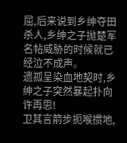屈,后来说到乡绅夺田杀人,乡绅之子抛楚军名帖威胁的时候就已经泣不成声。
遗孤呈染血地契时,乡绅之子突然暴起扑向许再思!
卫其言箭步扼喉掼地,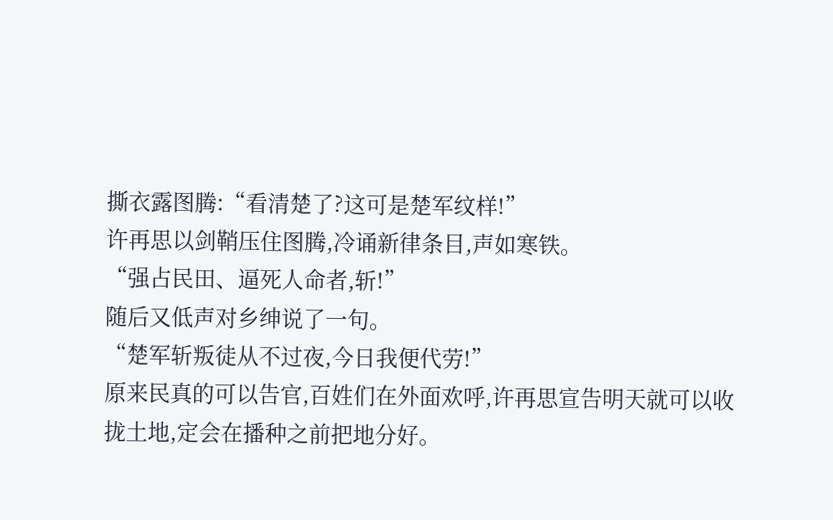撕衣露图腾:“看清楚了?这可是楚军纹样!”
许再思以剑鞘压住图腾,冷诵新律条目,声如寒铁。
“强占民田、逼死人命者,斩!”
随后又低声对乡绅说了一句。
“楚军斩叛徒从不过夜,今日我便代劳!”
原来民真的可以告官,百姓们在外面欢呼,许再思宣告明天就可以收拢土地,定会在播种之前把地分好。